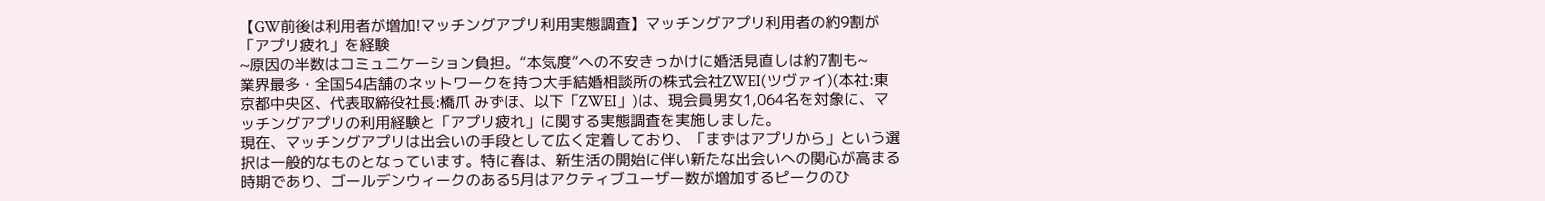【GW前後は利用者が増加!マッチングアプリ利用実態調査】マッチングアプリ利用者の約9割が「アプリ疲れ」を経験
~原因の半数はコミュニケーション負担。“本気度”への不安きっかけに婚活見直しは約7割も~
業界最多・全国54店舗のネットワークを持つ大手結婚相談所の株式会社ZWEI(ツヴァイ)(本社:東京都中央区、代表取締役社長:橋爪 みずほ、以下「ZWEI」)は、現会員男女1,064名を対象に、マッチングアプリの利用経験と「アプリ疲れ」に関する実態調査を実施しました。
現在、マッチングアプリは出会いの手段として広く定着しており、「まずはアプリから」という選択は一般的なものとなっています。特に春は、新生活の開始に伴い新たな出会いへの関心が高まる時期であり、ゴールデンウィークのある5月はアクティブユーザー数が増加するピークのひ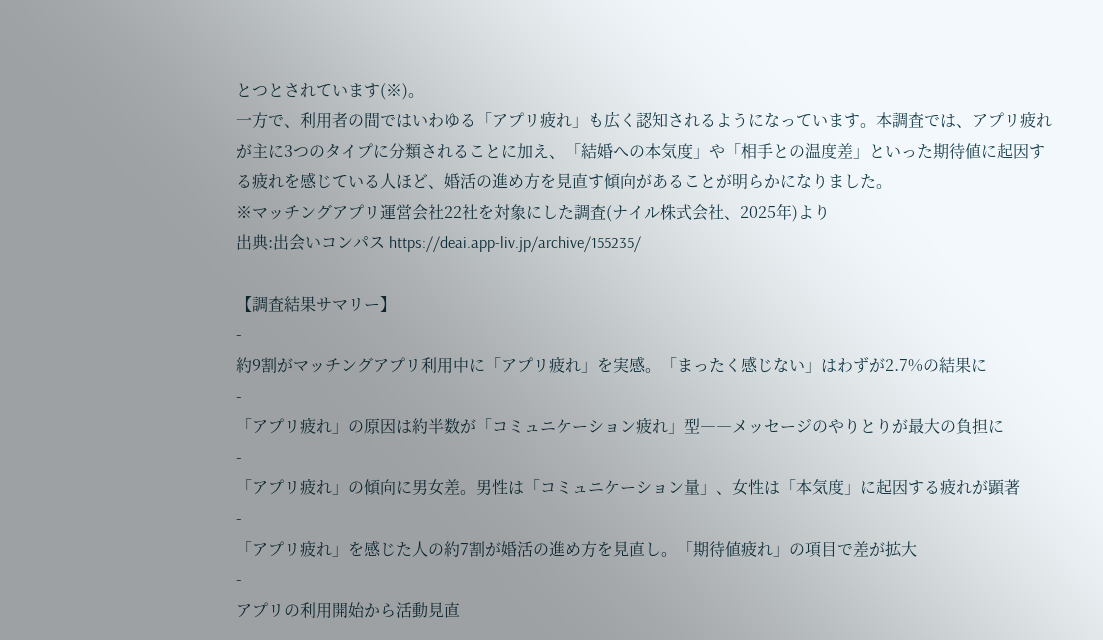とつとされています(※)。
一方で、利用者の間ではいわゆる「アプリ疲れ」も広く認知されるようになっています。本調査では、アプリ疲れが主に3つのタイプに分類されることに加え、「結婚への本気度」や「相手との温度差」といった期待値に起因する疲れを感じている人ほど、婚活の進め方を見直す傾向があることが明らかになりました。
※マッチングアプリ運営会社22社を対象にした調査(ナイル株式会社、2025年)より
出典:出会いコンパス https://deai.app-liv.jp/archive/155235/

【調査結果サマリー】
-
約9割がマッチングアプリ利用中に「アプリ疲れ」を実感。「まったく感じない」はわずが2.7%の結果に
-
「アプリ疲れ」の原因は約半数が「コミュニケーション疲れ」型――メッセージのやりとりが最大の負担に
-
「アプリ疲れ」の傾向に男女差。男性は「コミュニケーション量」、女性は「本気度」に起因する疲れが顕著
-
「アプリ疲れ」を感じた人の約7割が婚活の進め方を見直し。「期待値疲れ」の項目で差が拡大
-
アプリの利用開始から活動見直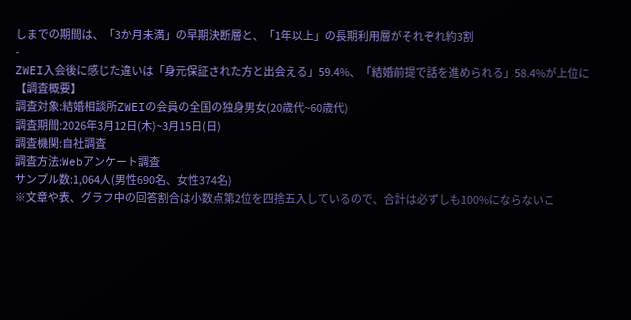しまでの期間は、「3か月未満」の早期決断層と、「1年以上」の長期利用層がそれぞれ約3割
-
ZWEI入会後に感じた違いは「身元保証された方と出会える」59.4%、「結婚前提で話を進められる」58.4%が上位に
【調査概要】
調査対象:結婚相談所ZWEIの会員の全国の独身男女(20歳代~60歳代)
調査期間:2026年3月12日(木)~3月15日(日)
調査機関:自社調査
調査方法:Webアンケート調査
サンプル数:1,064人(男性690名、女性374名)
※文章や表、グラフ中の回答割合は小数点第2位を四捨五入しているので、合計は必ずしも100%にならないこ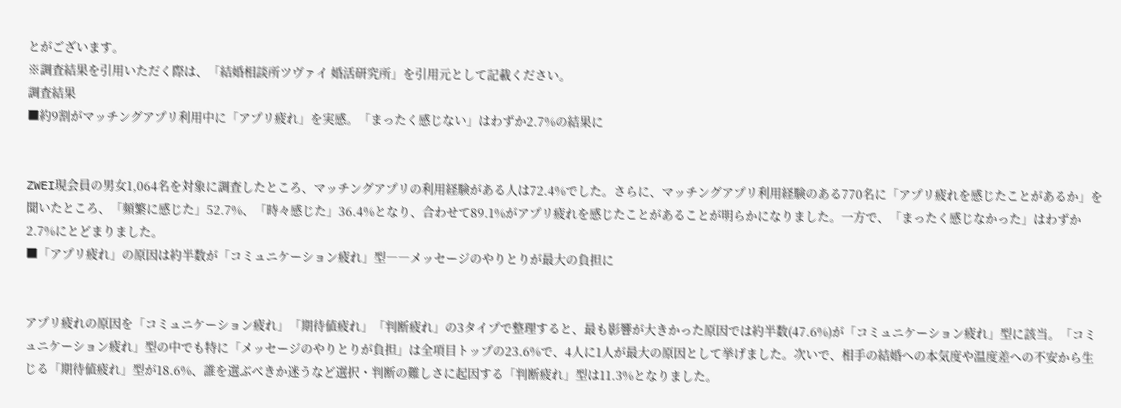とがございます。
※調査結果を引用いただく際は、「結婚相談所ツヴァイ 婚活研究所」を引用元として記載ください。
調査結果
■約9割がマッチングアプリ利用中に「アプリ疲れ」を実感。「まったく感じない」はわずか2.7%の結果に


ZWEI現会員の男女1,064名を対象に調査したところ、マッチングアプリの利用経験がある人は72.4%でした。さらに、マッチングアプリ利用経験のある770名に「アプリ疲れを感じたことがあるか」を聞いたところ、「頻繁に感じた」52.7%、「時々感じた」36.4%となり、合わせて89.1%がアプリ疲れを感じたことがあることが明らかになりました。一方で、「まったく感じなかった」はわずか2.7%にとどまりました。
■「アプリ疲れ」の原因は約半数が「コミュニケーション疲れ」型――メッセージのやりとりが最大の負担に


アプリ疲れの原因を「コミュニケーション疲れ」「期待値疲れ」「判断疲れ」の3タイプで整理すると、最も影響が大きかった原因では約半数(47.6%)が「コミュニケーション疲れ」型に該当。「コミュニケーション疲れ」型の中でも特に「メッセージのやりとりが負担」は全項目トップの23.6%で、4人に1人が最大の原因として挙げました。次いで、相手の結婚への本気度や温度差への不安から生じる「期待値疲れ」型が18.6%、誰を選ぶべきか迷うなど選択・判断の難しさに起因する「判断疲れ」型は11.3%となりました。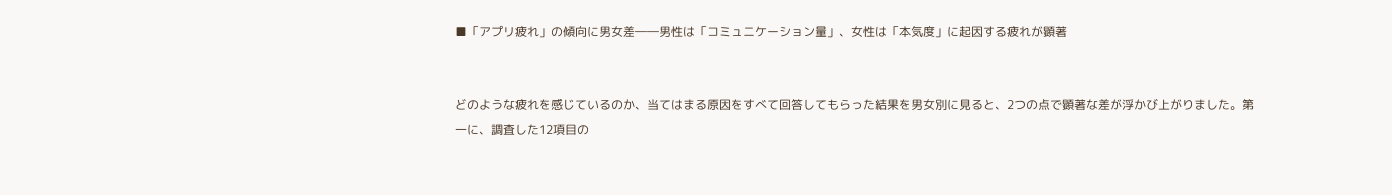■「アプリ疲れ」の傾向に男女差――男性は「コミュニケーション量」、女性は「本気度」に起因する疲れが顕著


どのような疲れを感じているのか、当てはまる原因をすべて回答してもらった結果を男女別に見ると、2つの点で顕著な差が浮かび上がりました。第一に、調査した12項目の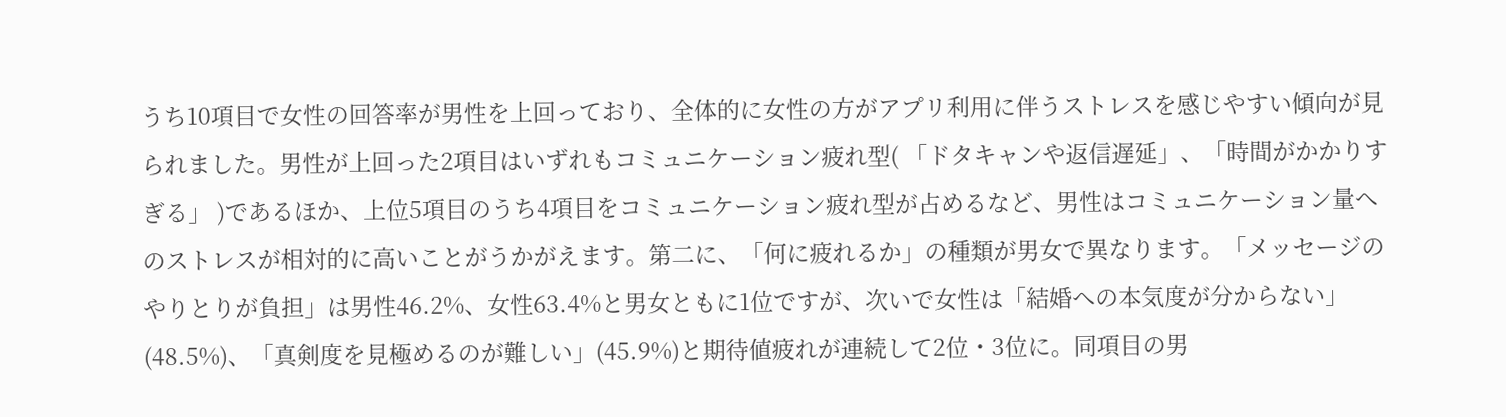うち10項目で女性の回答率が男性を上回っており、全体的に女性の方がアプリ利用に伴うストレスを感じやすい傾向が見られました。男性が上回った2項目はいずれもコミュニケーション疲れ型( 「ドタキャンや返信遅延」、「時間がかかりすぎる」 )であるほか、上位5項目のうち4項目をコミュニケーション疲れ型が占めるなど、男性はコミュニケーション量へのストレスが相対的に高いことがうかがえます。第二に、「何に疲れるか」の種類が男女で異なります。「メッセージのやりとりが負担」は男性46.2%、女性63.4%と男女ともに1位ですが、次いで女性は「結婚への本気度が分からない」(48.5%)、「真剣度を見極めるのが難しい」(45.9%)と期待値疲れが連続して2位・3位に。同項目の男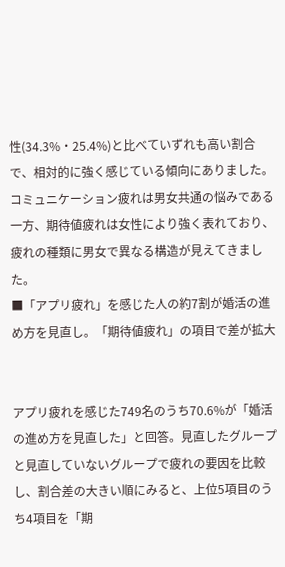性(34.3%・25.4%)と比べていずれも高い割合で、相対的に強く感じている傾向にありました。コミュニケーション疲れは男女共通の悩みである一方、期待値疲れは女性により強く表れており、疲れの種類に男女で異なる構造が見えてきました。
■「アプリ疲れ」を感じた人の約7割が婚活の進め方を見直し。「期待値疲れ」の項目で差が拡大


アプリ疲れを感じた749名のうち70.6%が「婚活の進め方を見直した」と回答。見直したグループと見直していないグループで疲れの要因を比較し、割合差の大きい順にみると、上位5項目のうち4項目を「期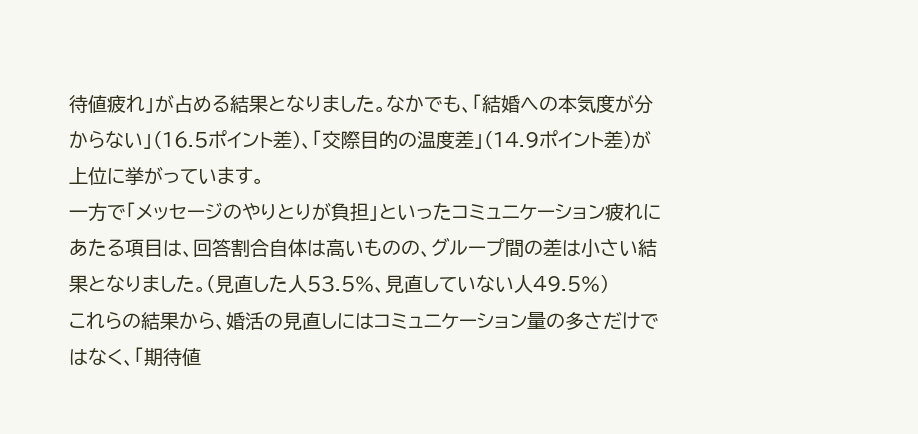待値疲れ」が占める結果となりました。なかでも、「結婚への本気度が分からない」(16.5ポイント差)、「交際目的の温度差」(14.9ポイント差)が上位に挙がっています。
一方で「メッセージのやりとりが負担」といったコミュニケーション疲れにあたる項目は、回答割合自体は高いものの、グループ間の差は小さい結果となりました。(見直した人53.5%、見直していない人49.5%)
これらの結果から、婚活の見直しにはコミュニケーション量の多さだけではなく、「期待値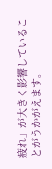疲れ」が大きく影響していることがうかがえます。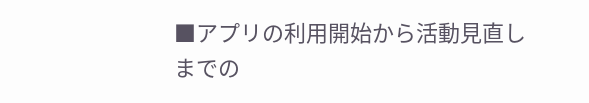■アプリの利用開始から活動見直しまでの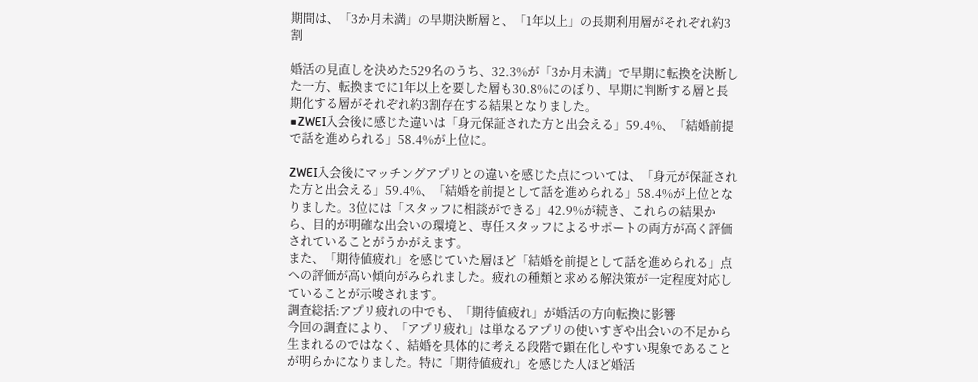期間は、「3か月未満」の早期決断層と、「1年以上」の長期利用層がそれぞれ約3割

婚活の見直しを決めた529名のうち、32.3%が「3か月未満」で早期に転換を決断した一方、転換までに1年以上を要した層も30.8%にのぼり、早期に判断する層と長期化する層がそれぞれ約3割存在する結果となりました。
■ZWEI入会後に感じた違いは「身元保証された方と出会える」59.4%、「結婚前提で話を進められる」58.4%が上位に。

ZWEI入会後にマッチングアプリとの違いを感じた点については、「身元が保証された方と出会える」59.4%、「結婚を前提として話を進められる」58.4%が上位となりました。3位には「スタッフに相談ができる」42.9%が続き、これらの結果から、目的が明確な出会いの環境と、専任スタッフによるサポートの両方が高く評価されていることがうかがえます。
また、「期待値疲れ」を感じていた層ほど「結婚を前提として話を進められる」点への評価が高い傾向がみられました。疲れの種類と求める解決策が一定程度対応していることが示唆されます。
調査総括:アプリ疲れの中でも、「期待値疲れ」が婚活の方向転換に影響
今回の調査により、「アプリ疲れ」は単なるアプリの使いすぎや出会いの不足から生まれるのではなく、結婚を具体的に考える段階で顕在化しやすい現象であることが明らかになりました。特に「期待値疲れ」を感じた人ほど婚活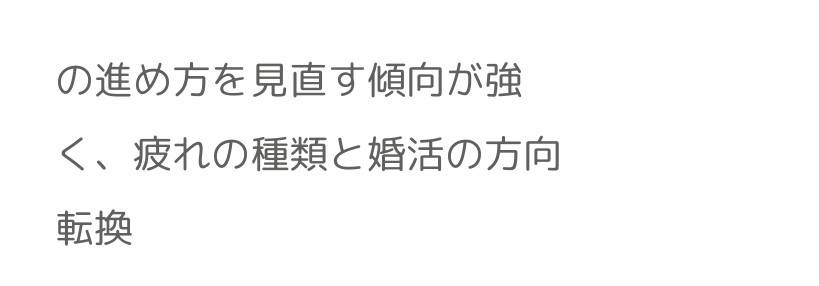の進め方を見直す傾向が強く、疲れの種類と婚活の方向転換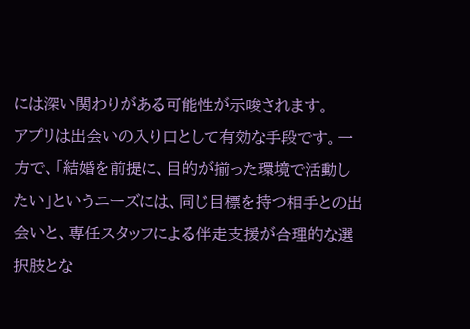には深い関わりがある可能性が示唆されます。
アプリは出会いの入り口として有効な手段です。一方で、「結婚を前提に、目的が揃った環境で活動したい」というニーズには、同じ目標を持つ相手との出会いと、専任スタッフによる伴走支援が合理的な選択肢とな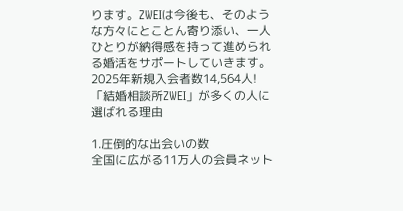ります。ZWEIは今後も、そのような方々にとことん寄り添い、一人ひとりが納得感を持って進められる婚活をサポートしていきます。
2025年新規入会者数14,564人!「結婚相談所ZWEI」が多くの人に選ばれる理由

1.圧倒的な出会いの数
全国に広がる11万人の会員ネット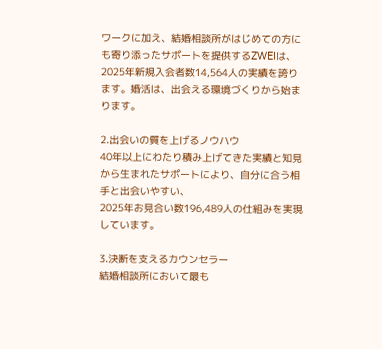ワークに加え、結婚相談所がはじめての方にも寄り添ったサポートを提供するZWEIは、2025年新規入会者数14,564人の実績を誇ります。婚活は、出会える環境づくりから始まります。

2.出会いの質を上げるノウハウ
40年以上にわたり積み上げてきた実績と知見から生まれたサポートにより、自分に合う相手と出会いやすい、
2025年お見合い数196,489人の仕組みを実現しています。

3.決断を支えるカウンセラー
結婚相談所において最も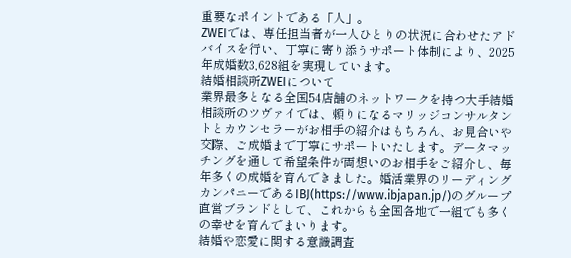重要なポイントである「人」。
ZWEIでは、専任担当者が一人ひとりの状況に合わせたアドバイスを行い、丁寧に寄り添うサポート体制により、2025年成婚数3,628組を実現しています。
結婚相談所ZWEIについて
業界最多となる全国54店舗のネットワークを持つ大手結婚相談所のツヴァイでは、頼りになるマリッジコンサルタントとカウンセラーがお相手の紹介はもちろん、お見合いや交際、ご成婚まで丁寧にサポートいたします。データマッチングを通して希望条件が両想いのお相手をご紹介し、毎年多くの成婚を育んできました。婚活業界のリーディングカンパニーであるIBJ(https://www.ibjapan.jp/)のグループ直営ブランドとして、これからも全国各地で一組でも多くの幸せを育んでまいります。
結婚や恋愛に関する意識調査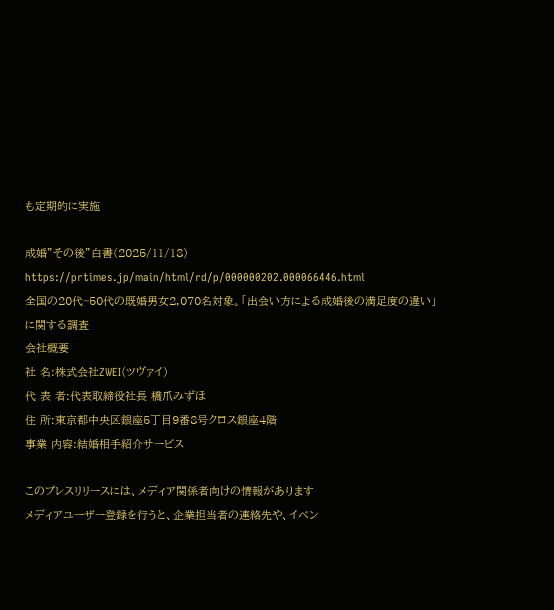も定期的に実施

成婚”その後”白書(2025/11/18)
https://prtimes.jp/main/html/rd/p/000000202.000066446.html
全国の20代~50代の既婚男女2,070名対象。「出会い方による成婚後の満足度の違い」に関する調査
会社概要
社 名:株式会社ZWEI(ツヴァイ)
代 表 者:代表取締役社長 橋爪みずほ
住 所:東京都中央区銀座5丁目9番8号クロス銀座4階
事業 内容:結婚相手紹介サービス

このプレスリリースには、メディア関係者向けの情報があります
メディアユーザー登録を行うと、企業担当者の連絡先や、イベン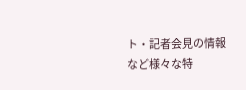ト・記者会見の情報など様々な特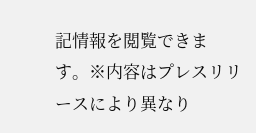記情報を閲覧できます。※内容はプレスリリースにより異なり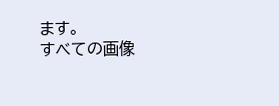ます。
すべての画像